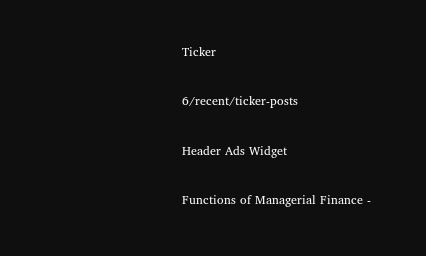Ticker

6/recent/ticker-posts

Header Ads Widget

Functions of Managerial Finance -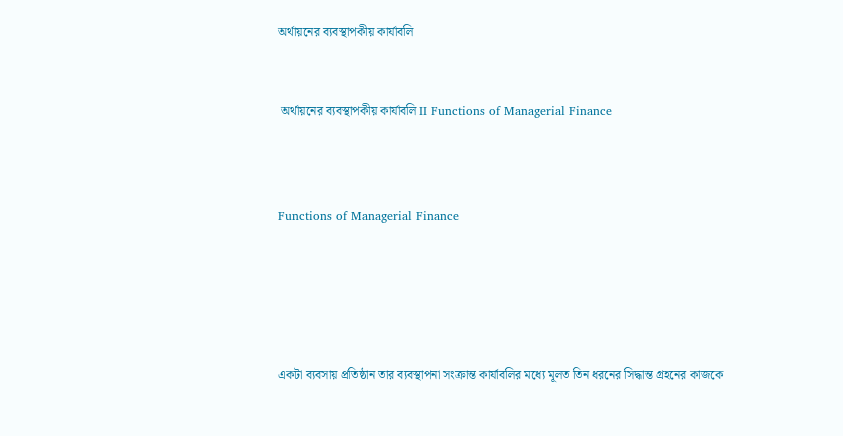অর্থায়নের ব্যবস্থাপকীয় কার্যাবলি


 অর্থায়নের ব্যবস্থাপকীয় কার্যাবলি II Functions of Managerial Finance



Functions of Managerial Finance





একটা ব্যবসায় প্রতিষ্ঠান তার ব্যবস্থাপনা সংক্রান্ত কার্যাবলির মধ্যে মূলত তিন ধরনের সিদ্ধান্ত গ্রহনের কাজকে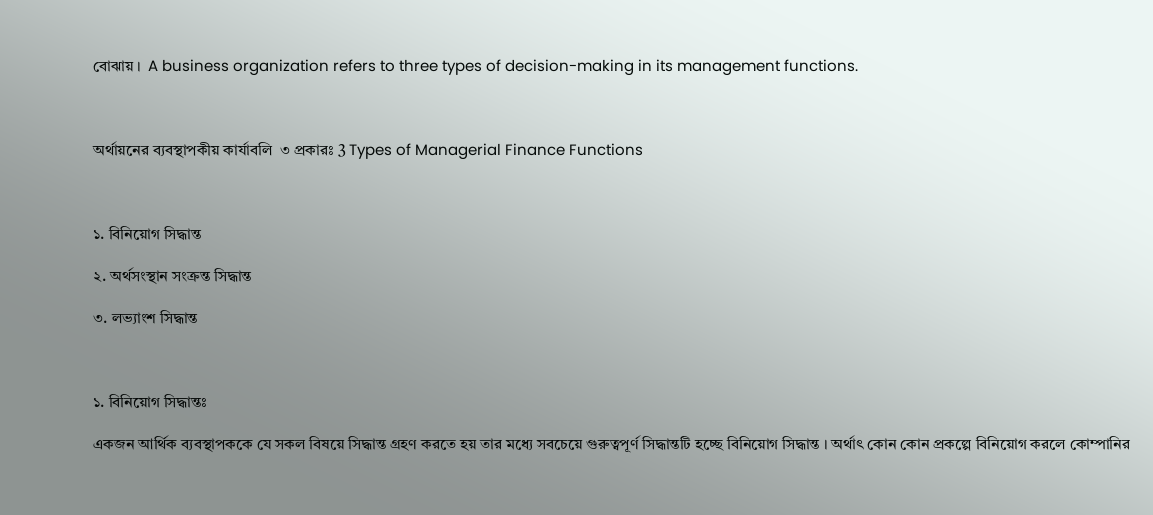বোঝায় ।  A business organization refers to three types of decision-making in its management functions.



অর্থায়নের ব্যবস্থাপকীয় কার্যাবলি  ৩ প্রকারঃ 3 Types of Managerial Finance Functions



১. বিনিয়োগ সিদ্ধান্ত

২. অর্থসংস্থান সংক্রন্ত সিদ্ধান্ত

৩. লভ্যাংশ সিদ্ধান্ত



১. বিনিয়োগ সিদ্ধান্তঃ

একজন আর্থিক ব্যবস্থাপককে যে সকল বিষয়ে সিদ্ধান্ত গ্রহণ করতে হয় তার মধ্যে সবচেয়ে গুরুত্বপূর্ণ সিদ্ধান্তটি হচ্ছে বিনিয়োগ সিদ্ধান্ত । অর্থাৎ কোন কোন প্রকল্পে বিনিয়োগ করলে কোম্পানির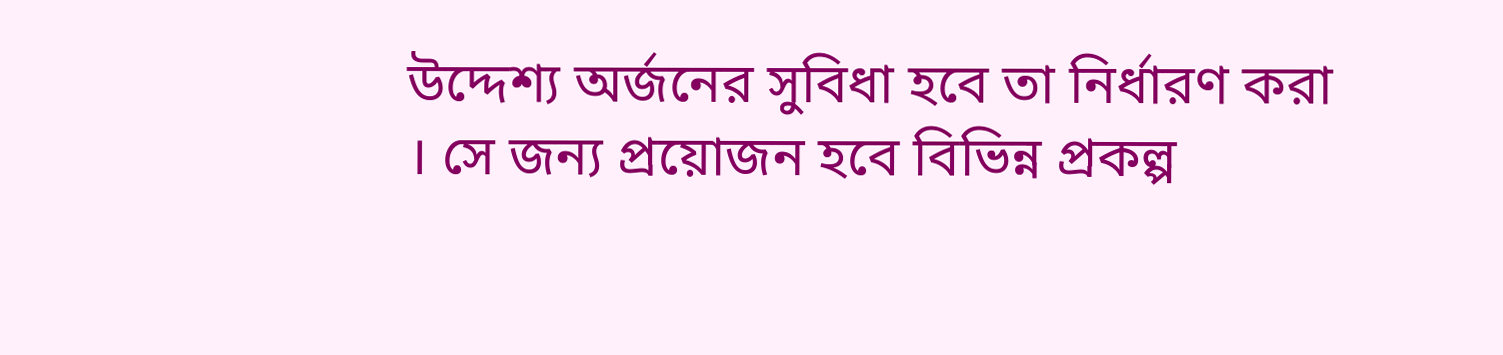উদ্দেশ্য অর্জনের সুবিধা হবে তা নির্ধারণ করা । সে জন্য প্রয়োজন হবে বিভিন্ন প্রকল্প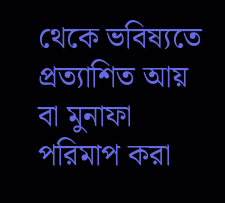থেকে ভবিষ্যতে প্রত্যাশিত আয় বা মুনাফা পরিমাপ করা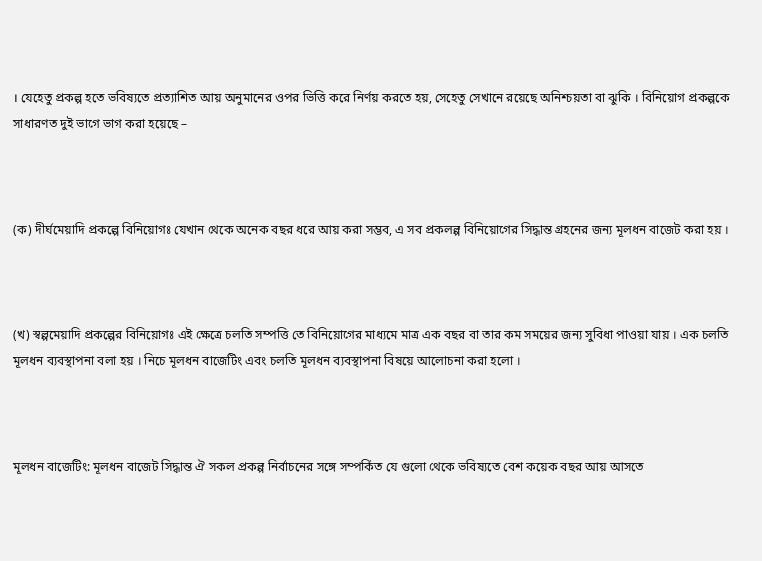। যেহেতু প্রকল্প হতে ভবিষ্যতে প্রত্যাশিত আয় অনুমানের ওপর ভিত্তি করে নির্ণয় করতে হয়, সেহেতু সেখানে রয়েছে অনিশ্চয়তা বা ঝুকি । বিনিয়োগ প্রকল্পকে সাধারণত দুই ভাগে ভাগ করা হয়েছে –



(ক) দীর্ঘমেয়াদি প্রকল্পে বিনিয়োগঃ যেখান থেকে অনেক বছর ধরে আয় করা সম্ভব, এ সব প্রকলল্প বিনিয়োগের সিদ্ধান্ত গ্রহনের জন্য মূলধন বাজেট করা হয় ।



(খ) স্বল্পমেয়াদি প্রকল্পের বিনিয়োগঃ এই ক্ষেত্রে চলতি সম্পত্তি তে বিনিয়োগের মাধ্যমে মাত্র এক বছর বা তার কম সময়ের জন্য সুবিধা পাওয়া যায় । এক চলতি মূলধন ব্যবস্থাপনা বলা হয় । নিচে মূলধন বাজেটিং এবং চলতি মূলধন ব্যবস্থাপনা বিষয়ে আলোচনা করা হলো ।



মূলধন বাজেটিং: মূলধন বাজেট সিদ্ধান্ত ঐ সকল প্রকল্প নির্বাচনের সঙ্গে সম্পর্কিত যে গুলো থেকে ভবিষ্যতে বেশ কয়েক বছর আয় আসতে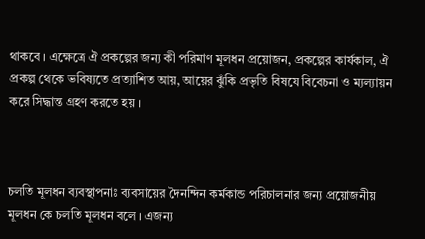থাকবে । এক্ষেত্রে ঐ প্রকল্পের জন্য কী পরিমাণ মূলধন প্রয়োজন, প্রকল্পের কার্যকাল, ঐ প্রকল্প থেকে ভবিষ্যতে প্রত্যাশিত আয়, আয়ের ঝুঁকি প্রভৃতি বিষযে বিবেচনা ও ম্যল্যায়ন করে সিদ্ধান্ত গ্রহণ করতে হয় ।



চলতি মূলধন ব্যবস্থাপনাঃ ব্যবসায়ের দৈনন্দিন কর্মকান্ড পরিচালনার জন্য প্রয়োজনীয় মূলধন কে চলতি মূলধন বলে । এজন্য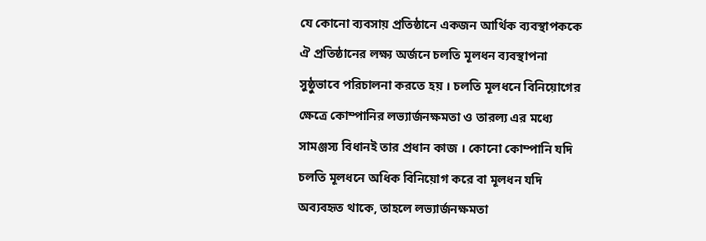যে কোনো ব্যবসায় প্রতিষ্ঠানে একজন আর্থিক ব্যবস্থাপককে ঐ প্রতিষ্ঠানের লক্ষ্য অর্জনে চলতি মূলধন ব্যবস্থাপনা সুষ্ঠুভাবে পরিচালনা করতে হয় । চলতি মূলধনে বিনিয়োগের ক্ষেত্রে কোম্পানির লভ্যার্জনক্ষমতা ও তারল্য এর মধ্যে সামঞ্জস্য বিধানই তার প্রধান কাজ । কোনো কোম্পানি যদি চলতি মূলধনে অধিক বিনিয়োগ করে বা মূলধন যদি অব্যবহৃত থাকে, তাহলে লভ্যার্জনক্ষমতা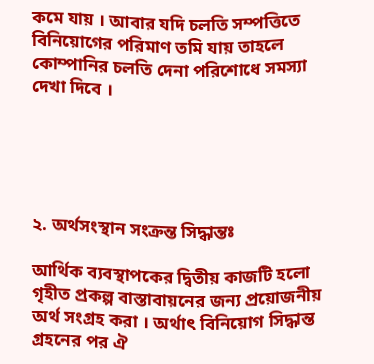কমে যায় । আবার যদি চলতি সম্পত্তিতে বিনিয়োগের পরিমাণ তমি যায় তাহলে কোম্পানির চলতি দেনা পরিশোধে সমস্যা দেখা দিবে ।





২. অর্থসংস্থান সংক্রন্ত সিদ্ধান্তঃ

আর্থিক ব্যবস্থাপকের দ্বিতীয় কাজটি হলো গৃহীত প্রকল্প বাস্তাবায়নের জন্য প্রয়োজনীয় অর্থ সংগ্রহ করা । অর্থাৎ বিনিয়োগ সিদ্ধান্ত গ্রহনের পর ঐ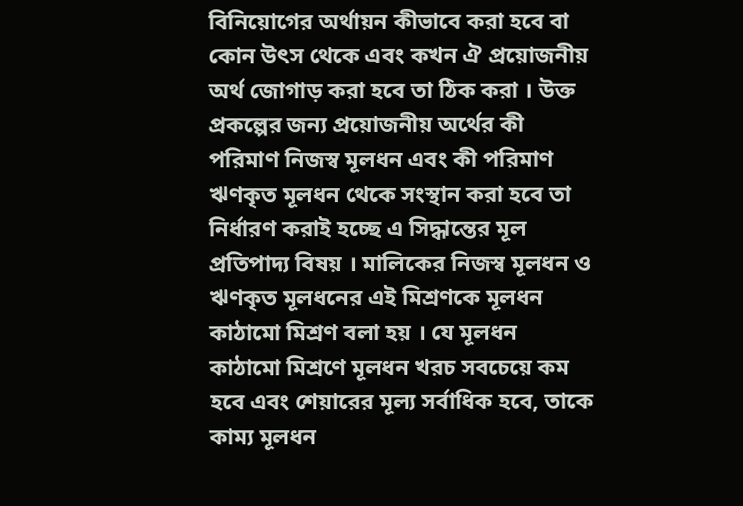বিনিয়োগের অর্থায়ন কীভাবে করা হবে বা কোন উৎস থেকে এবং কখন ঐ প্রয়োজনীয় অর্থ জোগাড় করা হবে তা ঠিক করা । উক্ত প্রকল্পের জন্য প্রয়োজনীয় অর্থের কী পরিমাণ নিজস্ব মূলধন এবং কী পরিমাণ ঋণকৃত মূলধন থেকে সংস্থান করা হবে তা নির্ধারণ করাই হচ্ছে এ সিদ্ধান্তের মূল প্রতিপাদ্য বিষয় । মালিকের নিজস্ব মূলধন ও ঋণকৃত মূলধনের এই মিশ্রণকে মূলধন কাঠামো মিশ্রণ বলা হয় । যে মূলধন কাঠামো মিশ্রণে মূলধন খরচ সবচেয়ে কম হবে এবং শেয়ারের মূল্য সর্বাধিক হবে, তাকে কাম্য মূলধন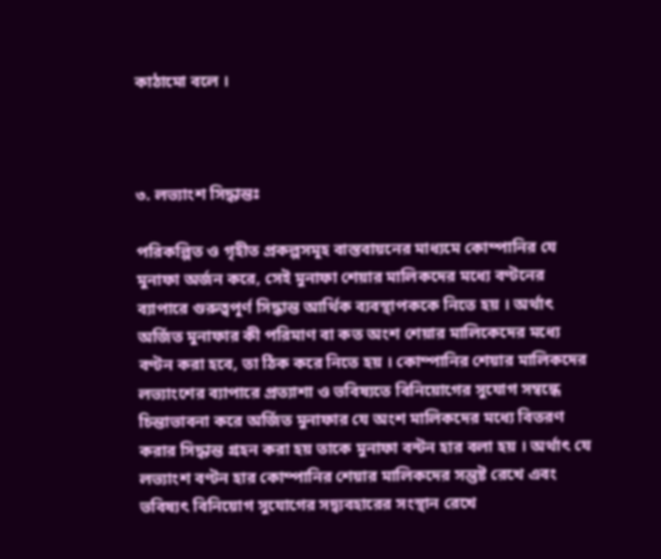কাঠামো বলে ।



৩. লভ্যাংশ সিদ্ধান্তঃ

পরিকল্পিত ও গৃহীত প্রকল্পসমূহ বাস্তবায়নের মাধ্যমে কোম্পানির যে মুনাফা অর্জন করে, সেই মুনাফা শেয়ার মালিকদের মধ্যে বণ্টনের ব্যাপারে গুরুত্বপূর্ণ সিদ্ধান্ত আর্থিক ব্যবস্থাপককে নিতে হয় । অর্থাৎ অর্জিত মুনাফার কী পরিমাণ বা কত অংশ শেয়ার মালিকেদের মধ্যে বণ্টন করা হবে, তা ঠিক করে নিতে হয় । কোম্পানির শেয়ার মালিকদের লভ্যাংশের ব্যাপারে প্রত্যাশা ও ভবিষ্যতে বিনিয়োগের সুযোগ সম্বন্ধে চিন্তাভাবনা করে অর্জিত মুনাফার যে অংশ মালিকদের মধ্যে বিতরণ করার সিদ্ধান্ত গ্রহন করা হয় তাকে মুনাফা বন্টন হার বলা হয় । অর্থাৎ যে লভ্যাংশ বণ্টন হার কোম্পানির শেয়ার মালিকদের সন্তুষ্ট রেখে এবং ভবিষ্যৎ বিনিয়োগ সুযোগের সদ্ব্যবহারের সংস্থান রেখে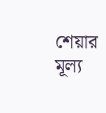শেয়ার মূল্য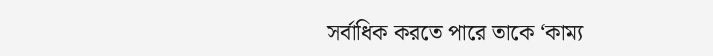সর্বাধিক করতে পারে তাকে ‘কাম্য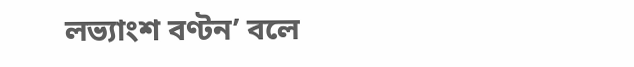লভ্যাংশ বণ্টন’ বলে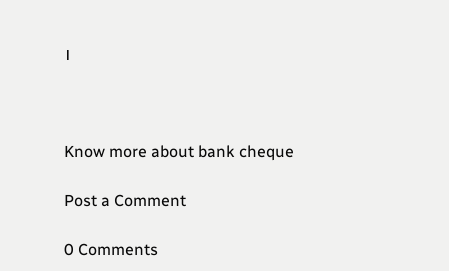।



Know more about bank cheque

Post a Comment

0 Comments